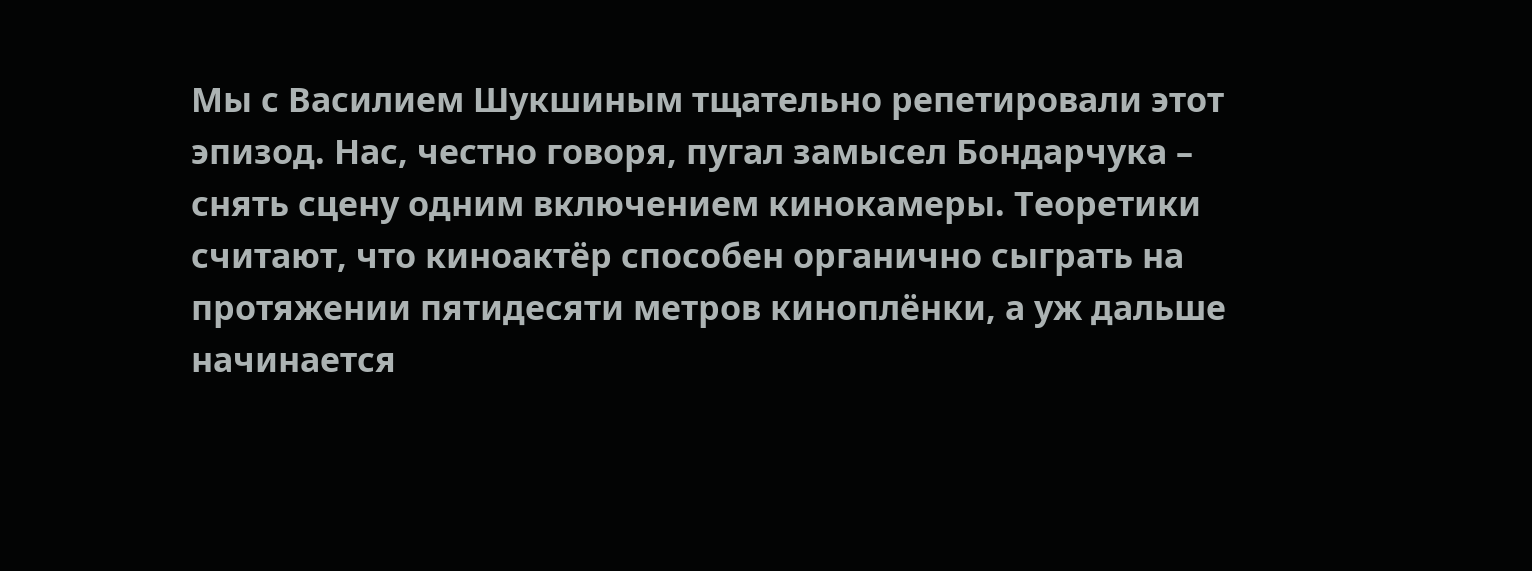Мы с Василием Шукшиным тщательно репетировали этот эпизод. Нас, честно говоря, пугал замысел Бондарчука – снять сцену одним включением кинокамеры. Теоретики считают, что киноактёр способен органично сыграть на протяжении пятидесяти метров киноплёнки, а уж дальше начинается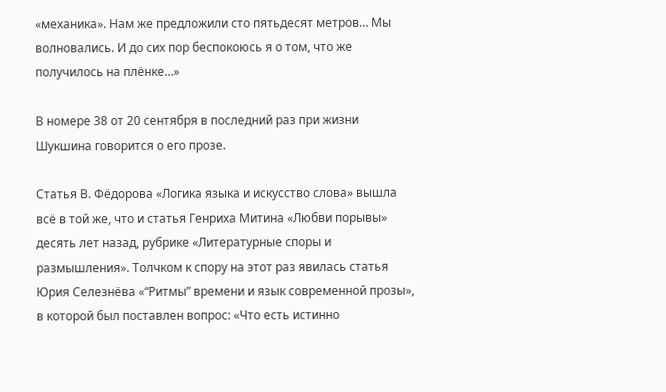«механика». Нам же предложили сто пятьдесят метров… Мы волновались. И до сих пор беспокоюсь я о том, что же получилось на плёнке…»

В номере 38 от 20 сентября в последний раз при жизни Шукшина говорится о его прозе.

Статья В. Фёдорова «Логика языка и искусство слова» вышла всё в той же, что и статья Генриха Митина «Любви порывы» десять лет назад, рубрике «Литературные споры и размышления». Толчком к спору на этот раз явилась статья Юрия Селезнёва «“Ритмы” времени и язык современной прозы», в которой был поставлен вопрос: «Что есть истинно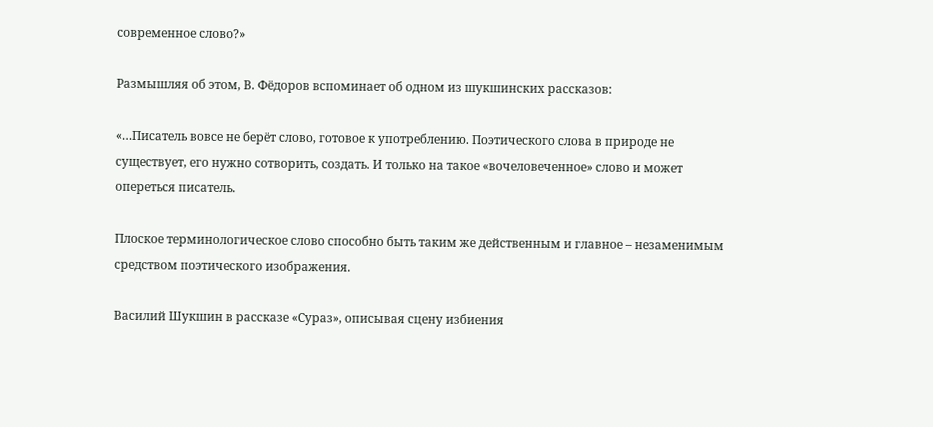современное слово?»

Размышляя об этом, В. Фёдоров вспоминает об одном из шукшинских рассказов:

«…Писатель вовсе не берёт слово, готовое к употреблению. Поэтического слова в природе не существует, его нужно сотворить, создать. И только на такое «вочеловеченное» слово и может опереться писатель.

Плоское терминологическое слово способно быть таким же действенным и главное – незаменимым средством поэтического изображения.

Василий Шукшин в рассказе «Сураз», описывая сцену избиения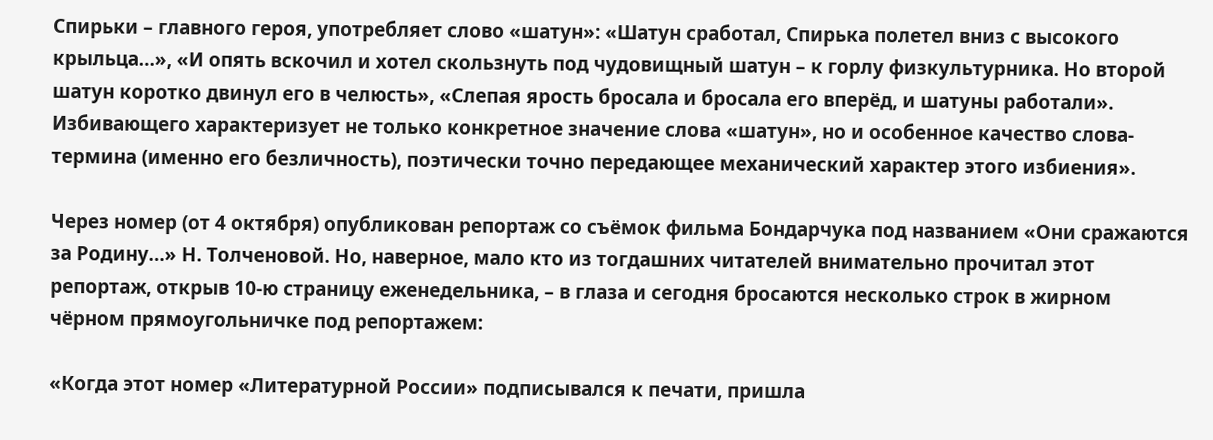Спирьки – главного героя, употребляет слово «шатун»: «Шатун сработал, Спирька полетел вниз с высокого крыльца…», «И опять вскочил и хотел скользнуть под чудовищный шатун – к горлу физкультурника. Но второй шатун коротко двинул его в челюсть», «Слепая ярость бросала и бросала его вперёд, и шатуны работали». Избивающего характеризует не только конкретное значение слова «шатун», но и особенное качество слова-термина (именно его безличность), поэтически точно передающее механический характер этого избиения».

Через номер (от 4 октября) опубликован репортаж со съёмок фильма Бондарчука под названием «Они сражаются за Родину…» Н. Толченовой. Но, наверное, мало кто из тогдашних читателей внимательно прочитал этот репортаж, открыв 10-ю страницу еженедельника, – в глаза и сегодня бросаются несколько строк в жирном чёрном прямоугольничке под репортажем:

«Когда этот номер «Литературной России» подписывался к печати, пришла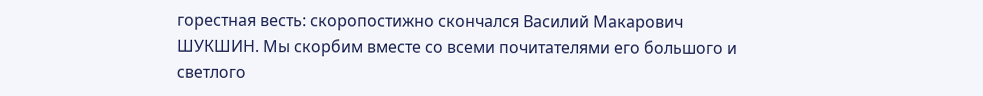горестная весть: скоропостижно скончался Василий Макарович ШУКШИН. Мы скорбим вместе со всеми почитателями его большого и светлого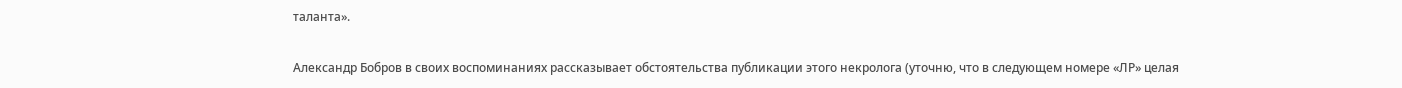таланта».

Александр Бобров в своих воспоминаниях рассказывает обстоятельства публикации этого некролога (уточню, что в следующем номере «ЛР» целая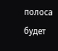полоса будет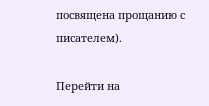посвящена прощанию с писателем).

Перейти на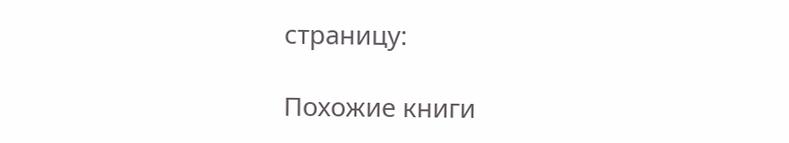страницу:

Похожие книги